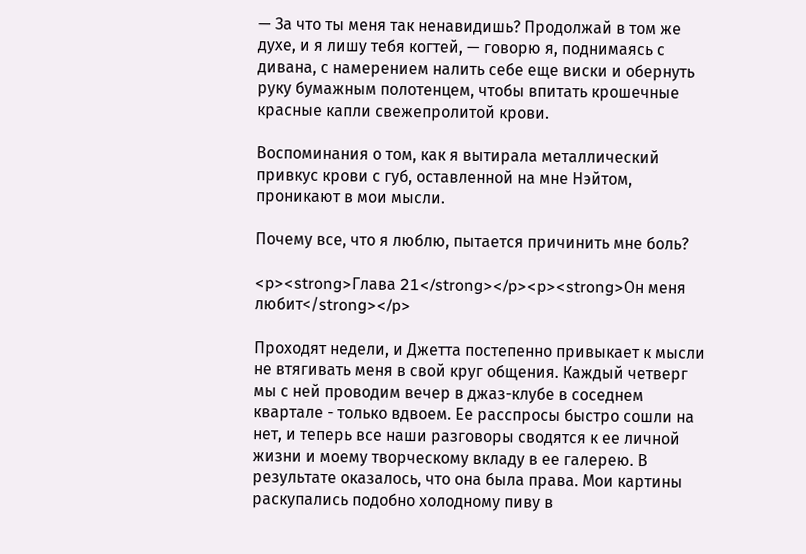— За что ты меня так ненавидишь? Продолжай в том же духе, и я лишу тебя когтей, — говорю я, поднимаясь с дивана, с намерением налить себе еще виски и обернуть руку бумажным полотенцем, чтобы впитать крошечные красные капли свежепролитой крови.

Воспоминания о том, как я вытирала металлический привкус крови с губ, оставленной на мне Нэйтом, проникают в мои мысли.

Почему все, что я люблю, пытается причинить мне боль?

<p><strong>Глава 21</strong></p><p><strong>Он меня любит</strong></p>

Проходят недели, и Джетта постепенно привыкает к мысли не втягивать меня в свой круг общения. Каждый четверг мы с ней проводим вечер в джаз-клубе в соседнем квартале - только вдвоем. Ее расспросы быстро сошли на нет, и теперь все наши разговоры сводятся к ее личной жизни и моему творческому вкладу в ее галерею. В результате оказалось, что она была права. Мои картины раскупались подобно холодному пиву в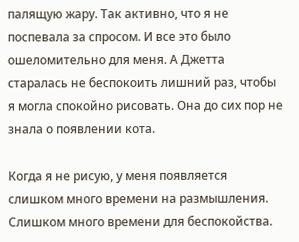палящую жару. Так активно, что я не поспевала за спросом. И все это было ошеломительно для меня. А Джетта старалась не беспокоить лишний раз, чтобы я могла спокойно рисовать. Она до сих пор не знала о появлении кота.

Когда я не рисую, у меня появляется слишком много времени на размышления. Слишком много времени для беспокойства.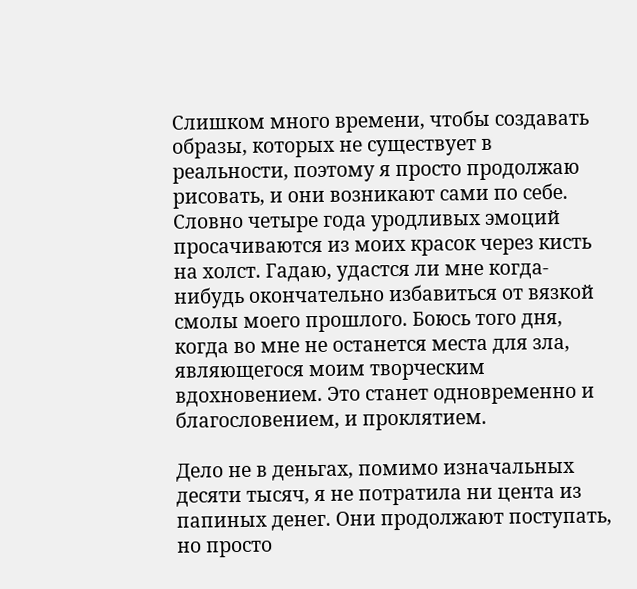Слишком много времени, чтобы создавать образы, которых не существует в реальности, поэтому я просто продолжаю рисовать, и они возникают сами по себе. Словно четыре года уродливых эмоций просачиваются из моих красок через кисть на холст. Гадаю, удастся ли мне когда-нибудь окончательно избавиться от вязкой смолы моего прошлого. Боюсь того дня, когда во мне не останется места для зла, являющегося моим творческим вдохновением. Это станет одновременно и благословением, и проклятием.

Дело не в деньгах, помимо изначальных десяти тысяч, я не потратила ни цента из папиных денег. Они продолжают поступать, но просто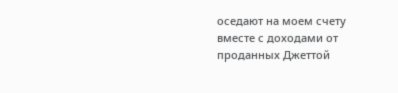оседают на моем счету вместе с доходами от проданных Джеттой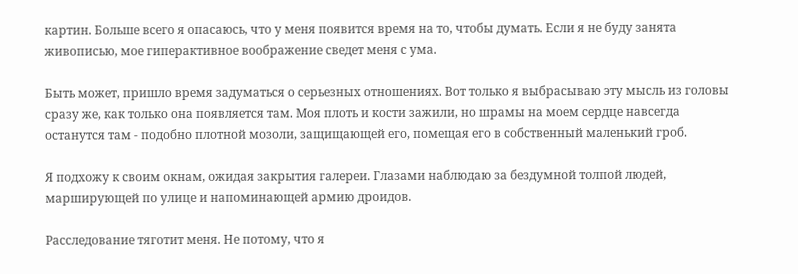картин. Больше всего я опасаюсь, что у меня появится время на то, чтобы думать. Если я не буду занята живописью, мое гиперактивное воображение сведет меня с ума.

Быть может, пришло время задуматься о серьезных отношениях. Вот только я выбрасываю эту мысль из головы сразу же, как только она появляется там. Моя плоть и кости зажили, но шрамы на моем сердце навсегда останутся там - подобно плотной мозоли, защищающей его, помещая его в собственный маленький гроб.

Я подхожу к своим окнам, ожидая закрытия галереи. Глазами наблюдаю за бездумной толпой людей, марширующей по улице и напоминающей армию дроидов.

Расследование тяготит меня. Не потому, что я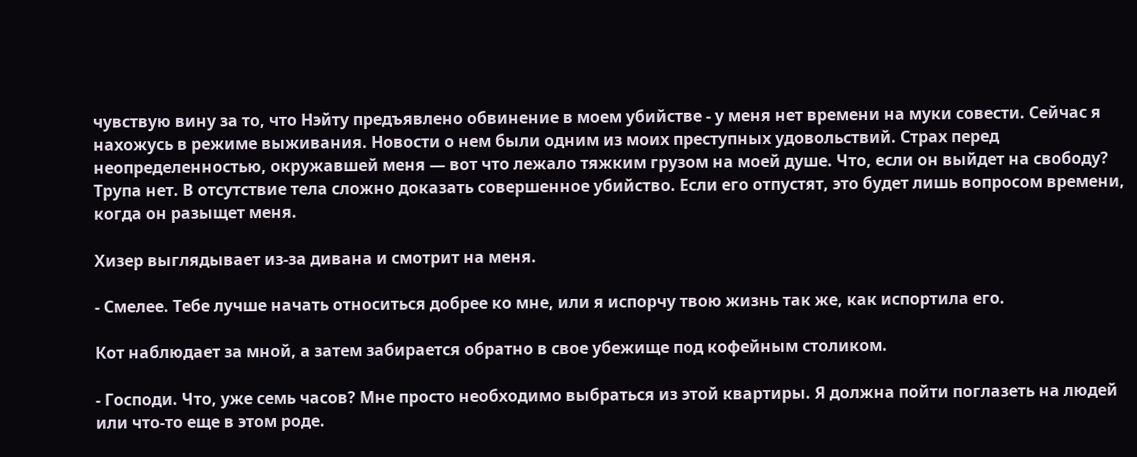чувствую вину за то, что Нэйту предъявлено обвинение в моем убийстве - у меня нет времени на муки совести. Сейчас я нахожусь в режиме выживания. Новости о нем были одним из моих преступных удовольствий. Страх перед неопределенностью, окружавшей меня — вот что лежало тяжким грузом на моей душе. Что, если он выйдет на свободу? Трупа нет. В отсутствие тела сложно доказать совершенное убийство. Если его отпустят, это будет лишь вопросом времени, когда он разыщет меня.

Хизер выглядывает из-за дивана и смотрит на меня.

- Смелее. Тебе лучше начать относиться добрее ко мне, или я испорчу твою жизнь так же, как испортила его.

Кот наблюдает за мной, а затем забирается обратно в свое убежище под кофейным столиком.

- Господи. Что, уже семь часов? Мне просто необходимо выбраться из этой квартиры. Я должна пойти поглазеть на людей или что-то еще в этом роде.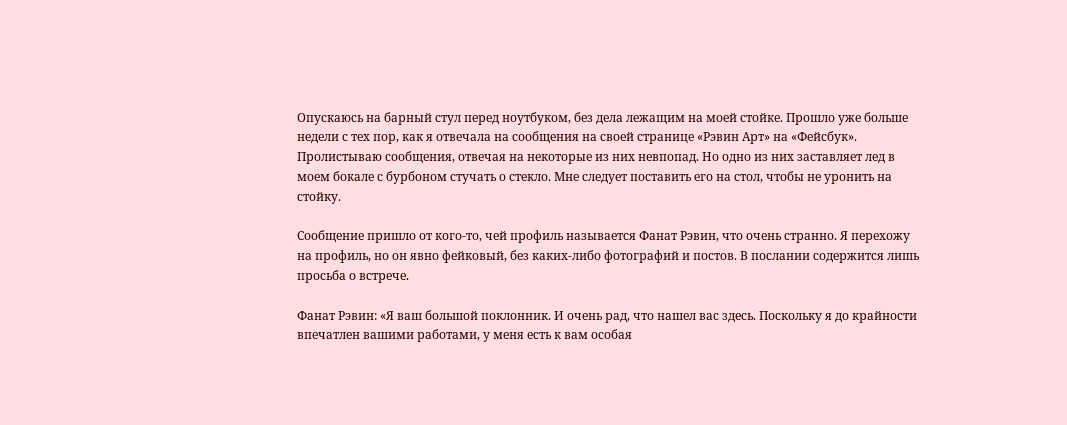Опускаюсь на барный стул перед ноутбуком, без дела лежащим на моей стойке. Прошло уже больше недели с тех пор, как я отвечала на сообщения на своей странице «Рэвин Арт» на «Фейсбук». Пролистываю сообщения, отвечая на некоторые из них невпопад. Но одно из них заставляет лед в моем бокале с бурбоном стучать о стекло. Мне следует поставить его на стол, чтобы не уронить на стойку.

Сообщение пришло от кого-то, чей профиль называется Фанат Рэвин, что очень странно. Я перехожу на профиль, но он явно фейковый, без каких-либо фотографий и постов. В послании содержится лишь просьба о встрече.

Фанат Рэвин: «Я ваш большой поклонник. И очень рад, что нашел вас здесь. Поскольку я до крайности впечатлен вашими работами, у меня есть к вам особая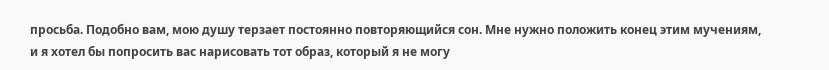просьба. Подобно вам, мою душу терзает постоянно повторяющийся сон. Мне нужно положить конец этим мучениям, и я хотел бы попросить вас нарисовать тот образ, который я не могу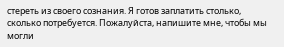стереть из своего сознания. Я готов заплатить столько, сколько потребуется. Пожалуйста, напишите мне, чтобы мы могли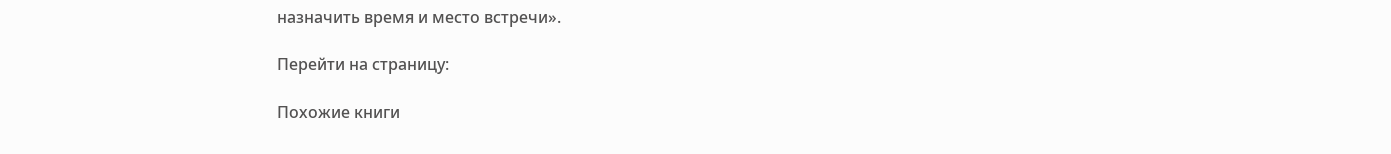назначить время и место встречи».

Перейти на страницу:

Похожие книги